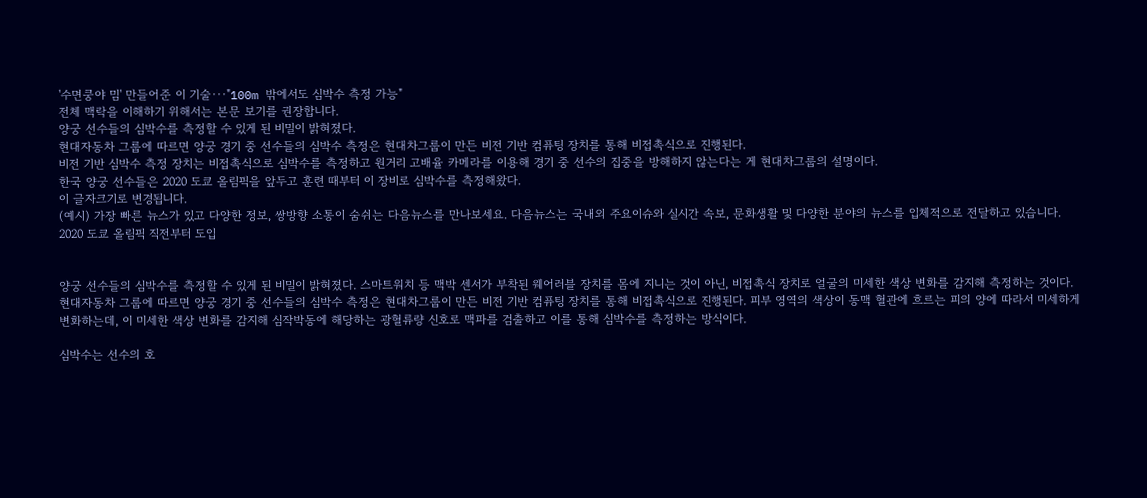'수면쿵야 밈' 만들어준 이 기술···"100m 밖에서도 심박수 측정 가능"
전체 맥락을 이해하기 위해서는 본문 보기를 권장합니다.
양궁 선수들의 심박수를 측정할 수 있게 된 비밀이 밝혀졌다.
현대자동차 그룹에 따르면 양궁 경기 중 선수들의 심박수 측정은 현대차그룹이 만든 비전 기반 컴퓨팅 장치를 통해 비접촉식으로 진행된다.
비전 기반 심박수 측정 장치는 비접촉식으로 심박수를 측정하고 원거리 고배율 카메라를 이용해 경기 중 선수의 집중을 방해하지 않는다는 게 현대차그룹의 설명이다.
한국 양궁 선수들은 2020 도쿄 올림픽을 앞두고 훈련 때부터 이 장비로 심박수를 측정해왔다.
이 글자크기로 변경됩니다.
(예시) 가장 빠른 뉴스가 있고 다양한 정보, 쌍방향 소통이 숨쉬는 다음뉴스를 만나보세요. 다음뉴스는 국내외 주요이슈와 실시간 속보, 문화생활 및 다양한 분야의 뉴스를 입체적으로 전달하고 있습니다.
2020 도쿄 올림픽 직전부터 도입


양궁 선수들의 심박수를 측정할 수 있게 된 비밀이 밝혀졌다. 스마트워치 등 맥박 센서가 부착된 웨어러블 장치를 몸에 지니는 것이 아닌, 비접촉식 장치로 얼굴의 미세한 색상 변화를 감지해 측정하는 것이다.
현대자동차 그룹에 따르면 양궁 경기 중 선수들의 심박수 측정은 현대차그룹이 만든 비전 기반 컴퓨팅 장치를 통해 비접촉식으로 진행된다. 피부 영역의 색상이 동맥 혈관에 흐르는 피의 양에 따라서 미세하게 변화하는데, 이 미세한 색상 변화를 감지해 심작박동에 해당하는 광혈류량 신호로 맥파를 검출하고 이를 통해 심박수를 측정하는 방식이다.

심박수는 선수의 호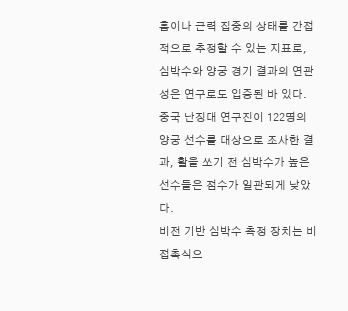흡이나 근력 집중의 상태를 간접적으로 추정할 수 있는 지표로, 심박수와 양궁 경기 결과의 연관성은 연구로도 입증된 바 있다. 중국 난징대 연구진이 122명의 양궁 선수를 대상으로 조사한 결과, 활을 쏘기 전 심박수가 높은 선수들은 점수가 일관되게 낮았다.
비전 기반 심박수 측정 장치는 비접촉식으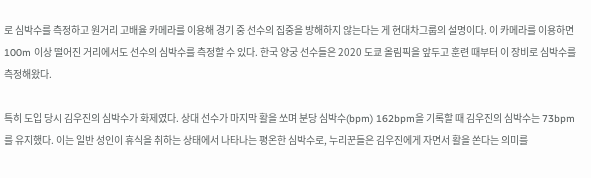로 심박수를 측정하고 원거리 고배율 카메라를 이용해 경기 중 선수의 집중을 방해하지 않는다는 게 현대차그룹의 설명이다. 이 카메라를 이용하면 100m 이상 떨어진 거리에서도 선수의 심박수를 측정할 수 있다. 한국 양궁 선수들은 2020 도쿄 올림픽을 앞두고 훈련 때부터 이 장비로 심박수를 측정해왔다.

특히 도입 당시 김우진의 심박수가 화제였다. 상대 선수가 마지막 활을 쏘며 분당 심박수(bpm) 162bpm을 기록할 때 김우진의 심박수는 73bpm를 유지했다. 이는 일반 성인이 휴식을 취하는 상태에서 나타나는 평온한 심박수로, 누리꾼들은 김우진에게 자면서 활을 쏜다는 의미를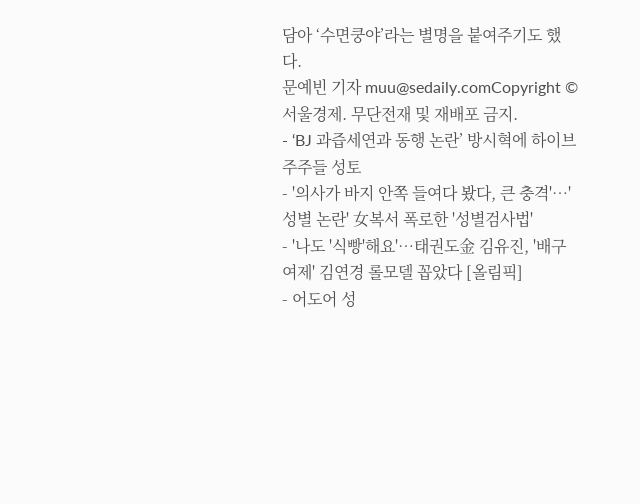담아 ‘수면쿵야’라는 별명을 붙여주기도 했다.
문예빈 기자 muu@sedaily.comCopyright © 서울경제. 무단전재 및 재배포 금지.
- ‘BJ 과즙세연과 동행 논란’ 방시혁에 하이브 주주들 성토
- '의사가 바지 안쪽 들여다 봤다, 큰 충격'…'성별 논란' 女복서 폭로한 '성별검사법'
- '나도 '식빵'해요'…태권도金 김유진, '배구여제' 김연경 롤모델 꼽았다 [올림픽]
- 어도어 성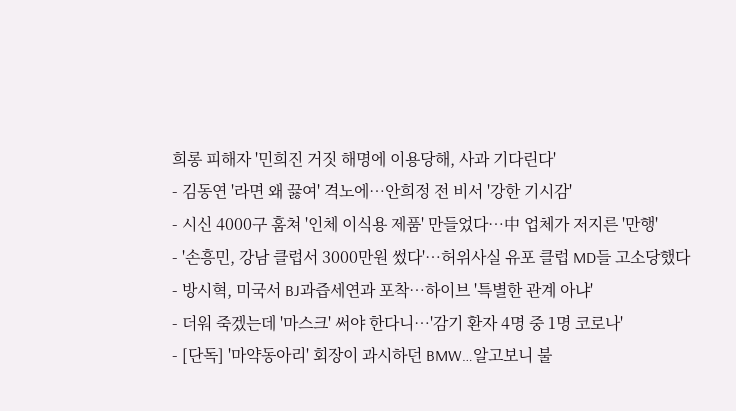희롱 피해자 '민희진 거짓 해명에 이용당해, 사과 기다린다'
- 김동연 '라면 왜 끓여' 격노에…안희정 전 비서 '강한 기시감'
- 시신 4000구 훔쳐 '인체 이식용 제품' 만들었다…中 업체가 저지른 '만행'
- '손흥민, 강남 클럽서 3000만원 썼다'…허위사실 유포 클럽 MD들 고소당했다
- 방시혁, 미국서 BJ과즙세연과 포착…하이브 '특별한 관계 아냐'
- 더워 죽겠는데 '마스크' 써야 한다니…'감기 환자 4명 중 1명 코로나'
- [단독] '마약동아리' 회장이 과시하던 BMW…알고보니 불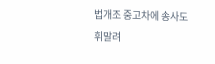법개조 중고차에 송사도 휘말려